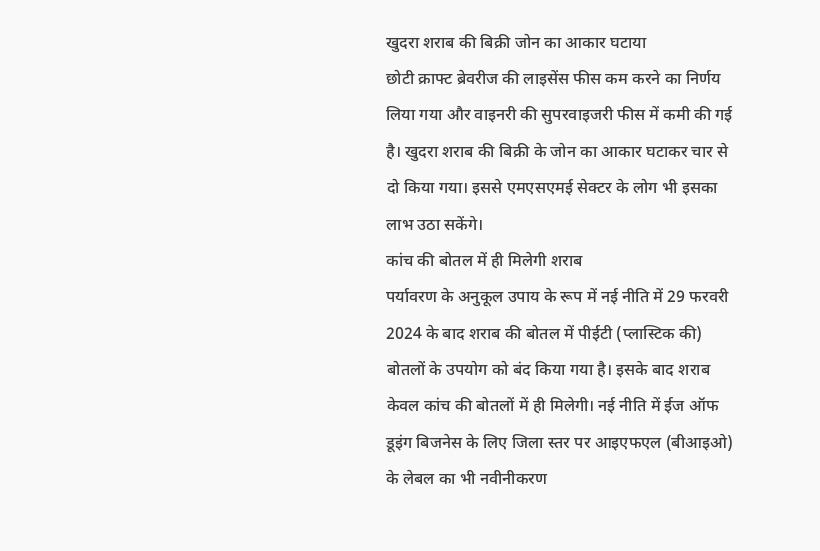खुदरा शराब की बिक्री जोन का आकार घटाया
छोटी क्राफ्ट ब्रेवरीज की लाइसेंस फीस कम करने का निर्णय लिया गया और वाइनरी की सुपरवाइजरी फीस में कमी की गई है। खुदरा शराब की बिक्री के जोन का आकार घटाकर चार से दो किया गया। इससे एमएसएमई सेक्टर के लोग भी इसका लाभ उठा सकेंगे।
कांच की बोतल में ही मिलेगी शराब
पर्यावरण के अनुकूल उपाय के रूप में नई नीति में 29 फरवरी 2024 के बाद शराब की बोतल में पीईटी (प्लास्टिक की) बोतलों के उपयोग को बंद किया गया है। इसके बाद शराब केवल कांच की बोतलों में ही मिलेगी। नई नीति में ईज ऑफ डूइंग बिजनेस के लिए जिला स्तर पर आइएफएल (बीआइओ) के लेबल का भी नवीनीकरण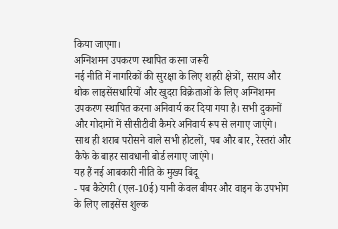किया जाएगा।
अग्निशमन उपकरण स्थापित करना जरूरी
नई नीति में नागरिकों की सुरक्षा के लिए शहरी क्षेत्रों, सराय और थोक लाइसेंसधारियों और खुदरा विक्रेताओं के लिए अग्निशमन उपकरण स्थापित करना अनिवार्य कर दिया गया है। सभी दुकानों और गोदामों में सीसीटीवी कैमरे अनिवार्य रूप से लगाए जाएंगे। साथ ही शराब परोसने वाले सभी होटलों, पब और बार, रेस्तरां और कैफे के बाहर सावधानी बोर्ड लगाए जाएंगे।
यह हैं नई आबकारी नीति के मुख्य बिंदू
- पब कैटेगरी (एल-10ई) यानी केवल बीयर और वाइन के उपभोग के लिए लाइसेंस शुल्क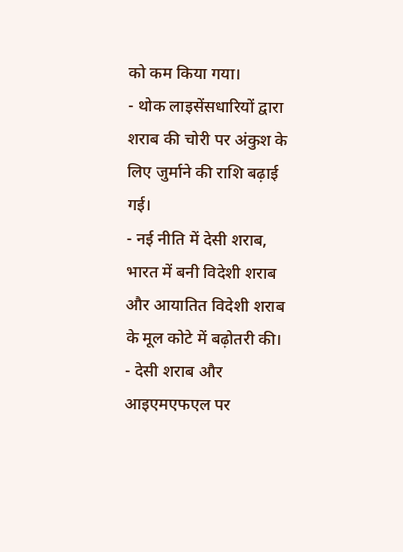को कम किया गया।
- थोक लाइसेंसधारियों द्वारा शराब की चोरी पर अंकुश के लिए जुर्माने की राशि बढ़ाई गई।
- नई नीति में देसी शराब, भारत में बनी विदेशी शराब और आयातित विदेशी शराब के मूल कोटे में बढ़ोतरी की।
- देसी शराब और आइएमएफएल पर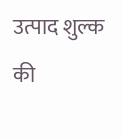उत्पाद शुल्क की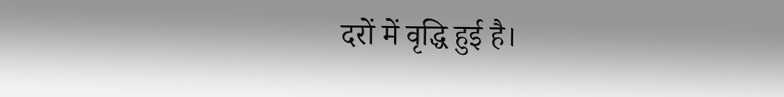दरों में वृद्धि हुई है।